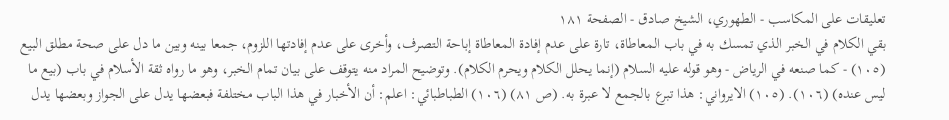تعليقات على المكاسب - الطهوري، الشيخ صادق - الصفحة ١٨١
بقي الكلام في الخبر الذي تمسك به في باب المعاطاة، تارة على عدم إفادة المعاطاة إباحة التصرف، وأخرى على عدم إفادتها اللزوم، جمعا بينه وبين ما دل على صحة مطلق البيع (١٠٥) - كما صنعه في الرياض - وهو قوله عليه السلام (إنما يحلل الكلام ويحرم الكلام). وتوضيح المراد منه يتوقف على بيان تمام الخبر، وهو ما رواه ثقة الأسلام في باب (بيع ما ليس عنده) (١٠٦). (١٠٥) الايرواني: هذا تبرع بالجمع لا عبرة به. (ص ٨١) (١٠٦) الطباطبائي: اعلم: أن الأخبار في هذا الباب مختلفة فبعضها يدل على الجواز وبعضها يدل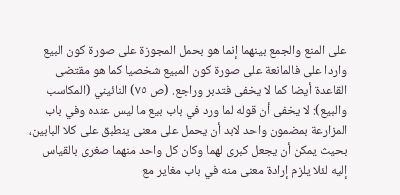على المنع والجمع بينهما إنما هو بحمل المجوزة على صورة كون البيع واردا على فالمانعة على صورة كون المبيع شخصيا كما هو مقتضى القاعدة أيضا كما لا يخفى فتدبر وراجع. (ص ٧٥) النائيني (المكاسب والبيع): لا يخفى أن قوله لما ورد في باب بيع ما ليس عنده وفي باب المزارعة بمضمون واحد لابد أن يحمل على معنى ينطبق على كلا البابين، بحيث يمكن أن يجعل كبرى لهما وكان كل واحد منهما صغرى بالقياس إليه لئلا يلزم إرادة معنى منه في باب مغاير مع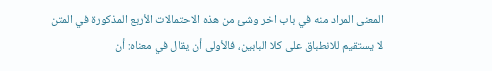المعنى المراد منه في باب اخر وشئ من هذه الاحتمالات الأربع المذكورة في المتن لا يستقيم للانطباق على كلا البابين، فالأولى أن يقال في معناه: أن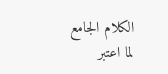الكلام الجامع لما اعتبر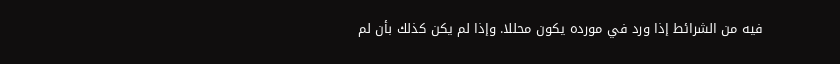فيه من الشرائط إذا ورد في مورده يكون محللا. وإذا لم يكن كذلك بأن لم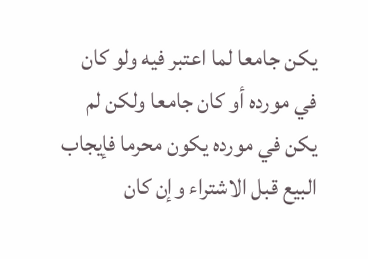يكن جامعا لما اعتبر فيه ولو كان في مورده أو كان جامعا ولكن لم يكن في مورده يكون محرما فإيجاب البيع قبل الاشتراء وإن كان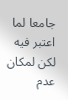جامعا لما اعتبر فيه لكن لمكان عدم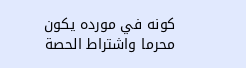كونه في مورده يكون محرما واشتراط الحصة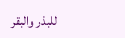للبذر والبقر